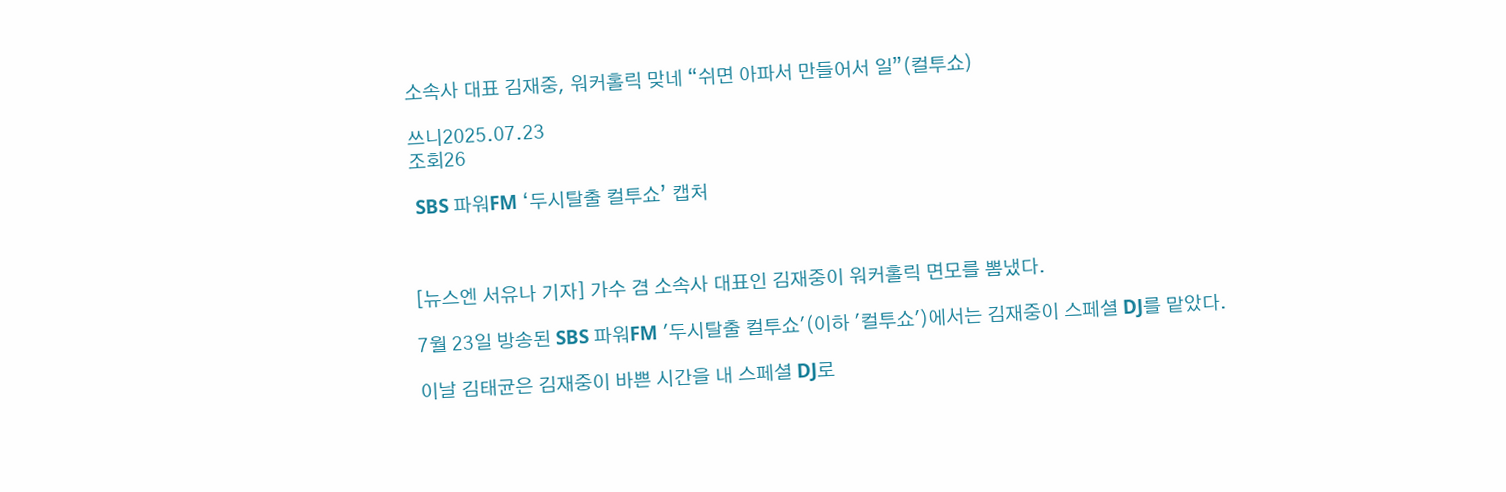소속사 대표 김재중, 워커홀릭 맞네 “쉬면 아파서 만들어서 일”(컬투쇼)

쓰니2025.07.23
조회26

 SBS 파워FM ‘두시탈출 컬투쇼’ 캡처



[뉴스엔 서유나 기자] 가수 겸 소속사 대표인 김재중이 워커홀릭 면모를 뽐냈다.

7월 23일 방송된 SBS 파워FM '두시탈출 컬투쇼'(이하 '컬투쇼')에서는 김재중이 스페셜 DJ를 맡았다.

이날 김태균은 김재중이 바쁜 시간을 내 스페셜 DJ로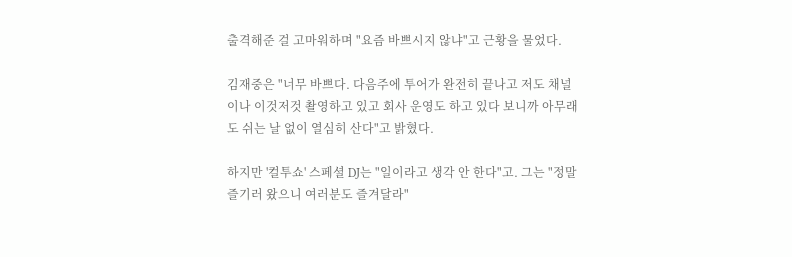출격해준 걸 고마워하며 "요즘 바쁘시지 않냐"고 근황을 물었다.

김재중은 "너무 바쁘다. 다음주에 투어가 완전히 끝나고 저도 채널이나 이것저것 촬영하고 있고 회사 운영도 하고 있다 보니까 아무래도 쉬는 날 없이 열심히 산다"고 밝혔다.

하지만 '컬투쇼' 스페셜 DJ는 "일이라고 생각 안 한다"고. 그는 "정말 즐기러 왔으니 여러분도 즐겨달라"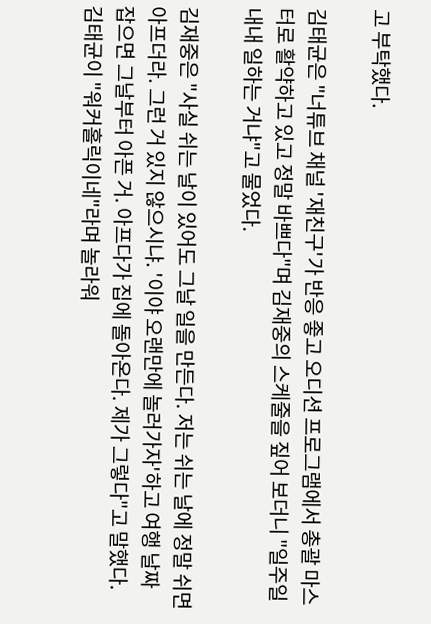고 부탁했다.

김태균은 "너튜브 채널 '재친구'가 반응 좋고 오디션 프로그램에서 총괄 마스터로 활약하고 있고 정말 바쁘다"며 김재중의 스케줄을 짚어 보더니 "일주일 내내 일하는 거냐"고 물었다.

김재중은 "사실 쉬는 날이 있어도 그날 일을 만든다. 저는 쉬는 날에 정말 쉬면 아프더라. 그런 거 있지 않으시냐. '이야 오랜만에 놀러가자'하고 여행 날짜 잡으면 그날부터 아픈 거. 아프다가 집에 돌아온다. 제가 그렇다"고 말했다. 김태균이 "워커홀릭이네"라며 놀라워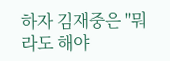하자 김재중은 "뭐라도 해야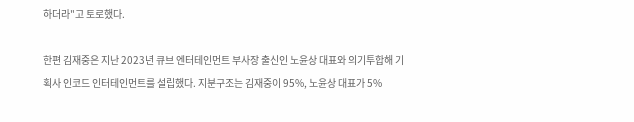하더라"고 토로했다.

한편 김재중은 지난 2023년 큐브 엔터테인먼트 부사장 출신인 노윤상 대표와 의기투합해 기획사 인코드 인터테인먼트를 설립했다. 지분구조는 김재중이 95%, 노윤상 대표가 5%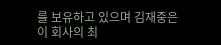를 보유하고 있으며 김재중은 이 회사의 최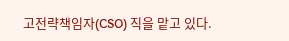고전략책임자(CSO) 직을 맡고 있다.